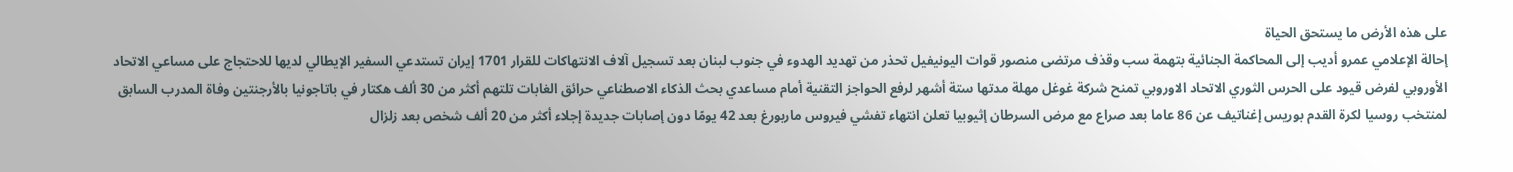على هذه الأرض ما يستحق الحياة
إحالة الإعلامي عمرو أديب إلى المحاكمة الجنائية بتهمة سب وقذف مرتضى منصور قوات اليونيفيل تحذر من تهديد الهدوء في جنوب لبنان بعد تسجيل آلاف الانتهاكات للقرار 1701 إيران تستدعي السفير الإيطالي لديها للاحتجاج على مساعي الاتحاد الأوروبي لفرض قيود على الحرس الثوري الاتحاد الاوروبي تمنح شركة غوغل مهلة مدتها ستة أشهر لرفع الحواجز التقنية أمام مساعدي بحث الذكاء الاصطناعي حرائق الغابات تلتهم أكثر من 30 ألف هكتار في باتاجونيا بالأرجنتين وفاة المدرب السابق لمنتخب روسيا لكرة القدم بوريس إغناتيف عن 86 عاما بعد صراع مع مرض السرطان إثيوبيا تعلن انتهاء تفشي فيروس ماربورغ بعد 42 يومًا دون إصابات جديدة إجلاء أكثر من 20 ألف شخص بعد زلزال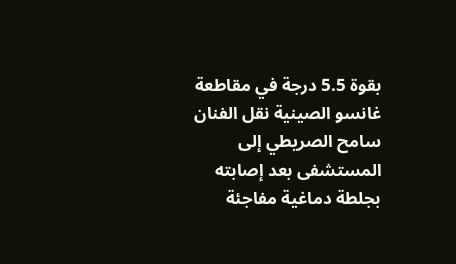بقوة 5.5 درجة في مقاطعة غانسو الصينية نقل الفنان سامح الصريطي إلى المستشفى بعد إصابته بجلطة دماغية مفاجئة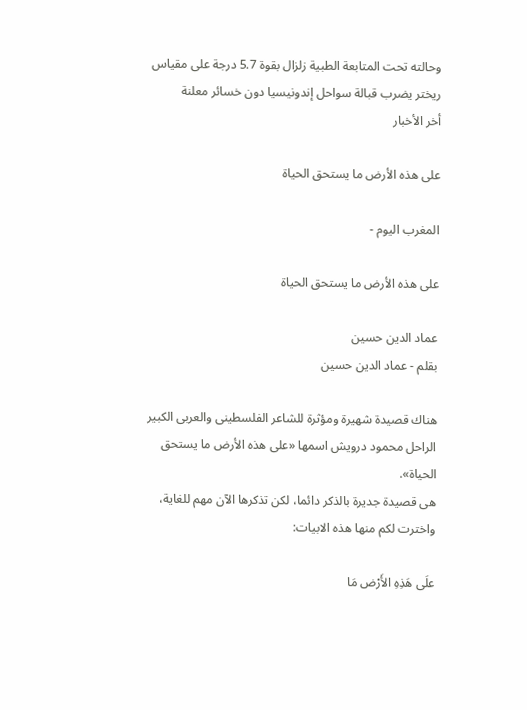وحالته تحت المتابعة الطبية زلزال بقوة 5.7 درجة على مقياس ريختر يضرب قبالة سواحل إندونيسيا دون خسائر معلنة
أخر الأخبار

على هذه الأرض ما يستحق الحياة

المغرب اليوم -

على هذه الأرض ما يستحق الحياة

عماد الدين حسين
بقلم - عماد الدين حسين

هناك قصيدة شهيرة ومؤثرة للشاعر الفلسطينى والعربى الكبير الراحل محمود درويش اسمها «على هذه الأرض ما يستحق الحياة».
هى قصيدة جديرة بالذكر دائما، لكن تذكرها الآن مهم للغاية، واخترت لكم منها هذه الابيات:

علَى هَذِهِ الأَرْض مَا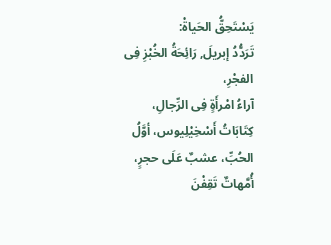يَسْتَحِقُّ الحَياةْ:
تَرَدُّدُ إبريلَ, رَائِحَةُ الخُبْزِ فِى الفجْرِ،
آراءُ امْرأَةٍ فِى الرِّجالِ،
كِتَابَاتُ أَسْخِيْلِيوس، أوَّلُ الحُبِّ، عشبٌ عَلَى حجرٍ،
أُمَّهاتٌ تَقِفْنَ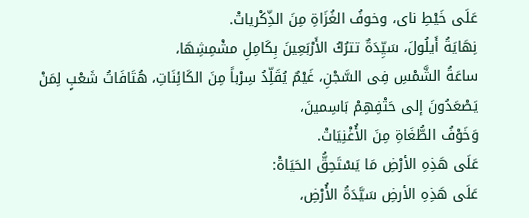عَلَى خَيْطِ ناى، وخوفُ الغُزَاةِ مِنَ الذِّكْرياتْ.
نِهَايَةُ أَيلُولَ، سَيِّدَةٌ تترُكُ الأَرْبَعِينَ بِكَامِلِ مشْمِشِهَا،
ساعَةُ الشَّمْسِ فِى السَّجْنِ، غَيْمٌ يُقَلِّدُ سِرْباً مِنَ الكَائِنَاتِ، هُتَافَاتُ شَعْبٍ لِمَنْ يَصْعَدُونَ إلى حَتْفِهِمْ بَاسِمينَ،
وَخَوْفُ الطُّغَاةِ مِنَ الأُغْنِيَاتْ.
عَلَى هَذِهِ الأرْضِ مَا يَسْتَحِقُّ الحَيَاةْ:
عَلَى هَذِهِ الأرضِ سَيَّدَةُ الأُرْضِ،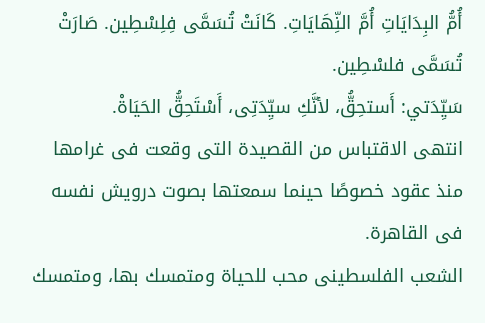أُمُّ البِدَايَاتِ أُمَّ النِّهَايَاتِ. كَانَتْ تُسَمَّى فِلِسْطِين. صَارَتْ تُسَمَّى فلسْطِين.
سَيِّدَتي: أَستحِقُّ، لأنَّكِ سيِّدَتِى، أَسْتَحِقُّ الحَيَاةْ.
انتهى الاقتباس من القصيدة التى وقعت فى غرامها منذ عقود خصوصًا حينما سمعتها بصوت درويش نفسه فى القاهرة.
الشعب الفلسطينى محب للحياة ومتمسك بها، ومتمسك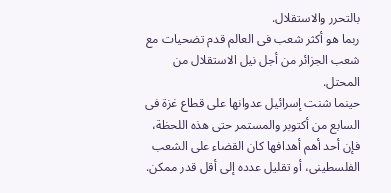بالتحرر والاستقلال.
ربما هو أكثر شعب فى العالم قدم تضحيات مع شعب الجزائر من أجل نيل الاستقلال من المحتل.
حينما شنت إسرائيل عدوانها على قطاع غزة فى السابع من أكتوبر والمستمر حتى هذه اللحظة، فإن أحد أهم أهدافها كان القضاء على الشعب الفلسطينى، أو تقليل عدده إلى أقل قدر ممكن.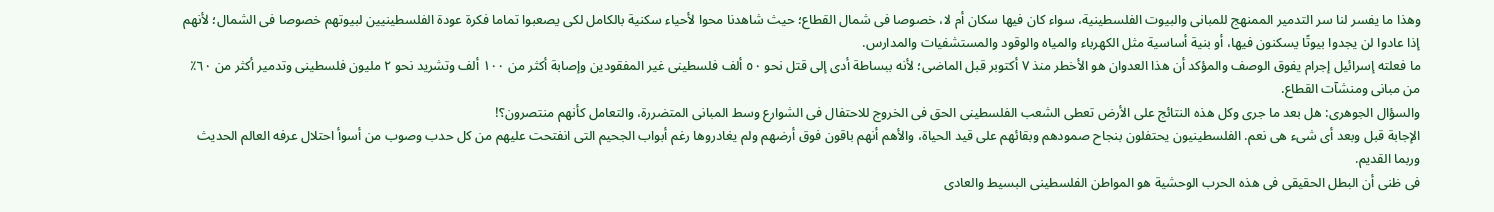وهذا ما يفسر لنا سر التدمير الممنهج للمبانى والبيوت الفلسطينية، سواء كان فيها سكان أم لا، خصوصا فى شمال القطاع؛ حيث شاهدنا محوا لأحياء سكنية بالكامل لكى يصعبوا تماما فكرة عودة الفلسطينيين لبيوتهم خصوصا فى الشمال؛ لأنهم إذا عادوا لن يجدوا بيوتًا يسكنون فيها، أو بنية أساسية مثل الكهرباء والمياه والوقود والمستشفيات والمدارس.
ما فعلته إسرائيل إجرام يفوق الوصف والمؤكد أن هذا العدوان هو الأخطر منذ ٧ أكتوبر قبل الماضى؛ لأنه ببساطة أدى إلى قتل نحو ٥٠ ألف فلسطينى غير المفقودين وإصابة أكثر من ١٠٠ ألف وتشريد نحو ٢ مليون فلسطينى وتدمير أكثر من ٦٠٪ من مبانى ومنشآت القطاع.
والسؤال الجوهرى: هل بعد ما جرى وكل هذه النتائج على الأرض تعطى الشعب الفلسطينى الحق فى الخروج للاحتفال فى الشوارع وسط المبانى المتضررة، والتعامل كأنهم منتصرون؟!
الإجابة قبل وبعد أى شىء هى نعم. الفلسطينيون يحتفلون بنجاح صمودهم وبقائهم على قيد الحياة، والأهم أنهم باقون فوق أرضهم ولم يغادروها رغم أبواب الجحيم التى انفتحت عليهم من كل حدب وصوب من أسوأ احتلال عرفه العالم الحديث وربما القديم.
فى ظنى أن البطل الحقيقى فى هذه الحرب الوحشية هو المواطن الفلسطينى البسيط والعادى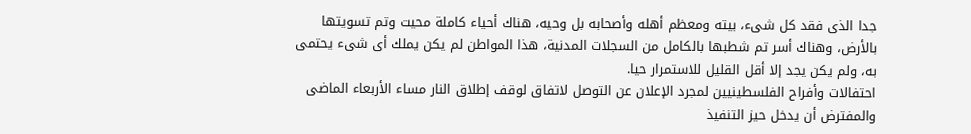جدا الذى فقد كل شىء، بيته ومعظم أهله وأصحابه بل وحيه، هناك أحياء كاملة محيت وتم تسويتها بالأرض، وهناك أسر تم شطبها بالكامل من السجلات المدنية، هذا المواطن لم يكن يملك أى شىء يحتمى به، ولم يكن يجد إلا أقل القليل للاستمرار حيا.
احتفالات وأفراح الفلسطينيين لمجرد الإعلان عن التوصل لاتفاق لوقف إطلاق النار مساء الأربعاء الماضى والمفترض أن يدخل حيز التنفيذ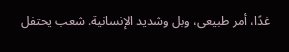غدًا، أمر طبيعى، وبل وشديد الإنسانية. شعب يحتفل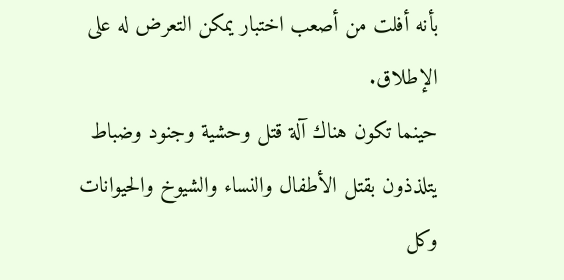بأنه أفلت من أصعب اختبار يمكن التعرض له على الإطلاق.
حينما تكون هناك آلة قتل وحشية وجنود وضباط يتلذذون بقتل الأطفال والنساء والشيوخ والحيوانات وكل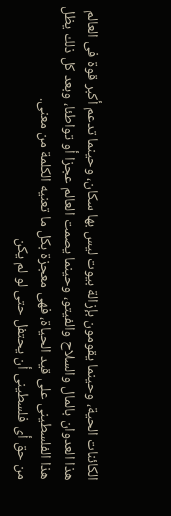الكائنات الحية، وحينما يقومون بإزالة بيوت ليس بها سكان، وحينما تدعم أكبر قوة فى العالم هذا العدوان بالمال والسلاح والفيتو، وحينما يصمت العالم عجزا أو تواطئا، وبعد كل ذلك يظل هذا الفلسطينى على قيد الحياة، فهى معجزة بكل ما تعنيه الكلمة من معنى.
من حق أى فلسطينى أن يحتفل حتى لو لم يكن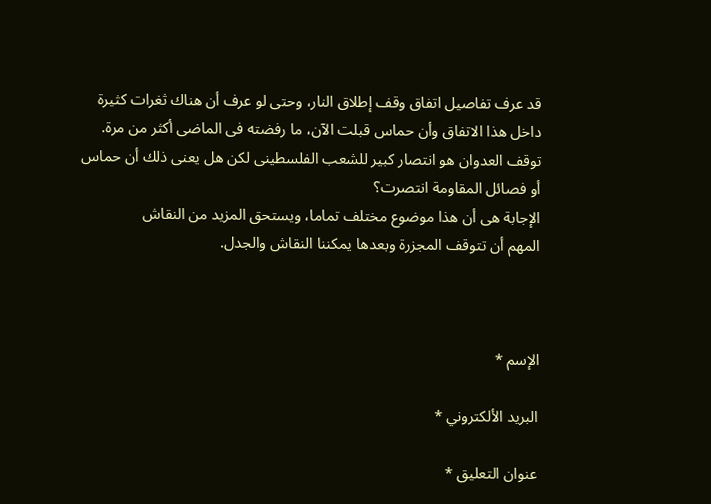قد عرف تفاصيل اتفاق وقف إطلاق النار، وحتى لو عرف أن هناك ثغرات كثيرة داخل هذا الاتفاق وأن حماس قبلت الآن، ما رفضته فى الماضى أكثر من مرة.
توقف العدوان هو انتصار كبير للشعب الفلسطينى لكن هل يعنى ذلك أن حماس أو فصائل المقاومة انتصرت؟
الإجابة هى أن هذا موضوع مختلف تماما، ويستحق المزيد من النقاش
المهم أن تتوقف المجزرة وبعدها يمكننا النقاش والجدل.



الإسم *

البريد الألكتروني *

عنوان التعليق *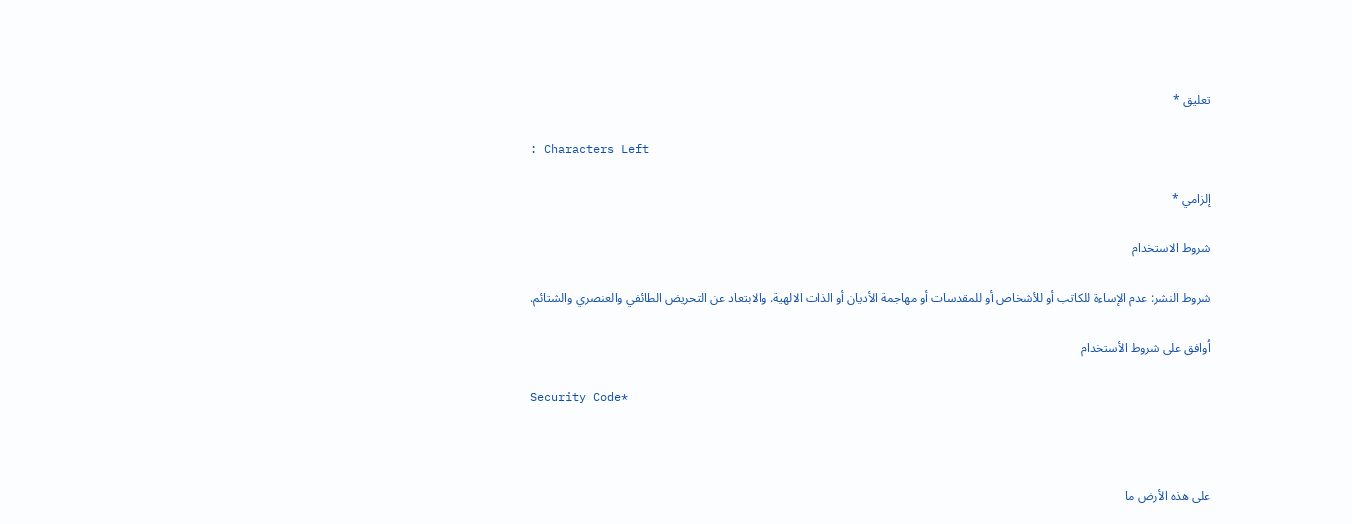تعليق *

: Characters Left

إلزامي *

شروط الاستخدام

شروط النشر: عدم الإساءة للكاتب أو للأشخاص أو للمقدسات أو مهاجمة الأديان أو الذات الالهية. والابتعاد عن التحريض الطائفي والعنصري والشتائم.

اُوافق على شروط الأستخدام

Security Code*



على هذه الأرض ما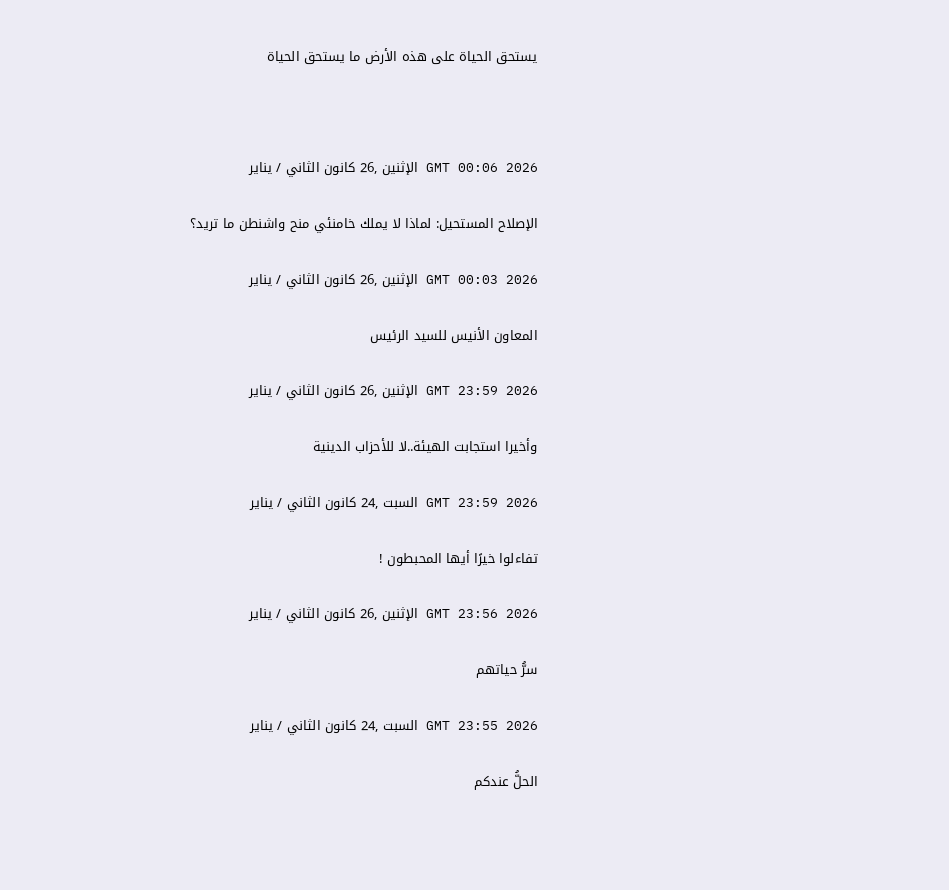يستحق الحياة على هذه الأرض ما يستحق الحياة



GMT 00:06 2026 الإثنين ,26 كانون الثاني / يناير

الإصلاح المستحيل: لماذا لا يملك خامنئي منح واشنطن ما تريد؟

GMT 00:03 2026 الإثنين ,26 كانون الثاني / يناير

المعاون الأنيس للسيد الرئيس

GMT 23:59 2026 الإثنين ,26 كانون الثاني / يناير

وأخيرا استجابت الهيئة..لا للأحزاب الدينية

GMT 23:59 2026 السبت ,24 كانون الثاني / يناير

تفاءلوا خيرًا أيها المحبطون !

GMT 23:56 2026 الإثنين ,26 كانون الثاني / يناير

سرُّ حياتهم

GMT 23:55 2026 السبت ,24 كانون الثاني / يناير

الحلُّ عندكم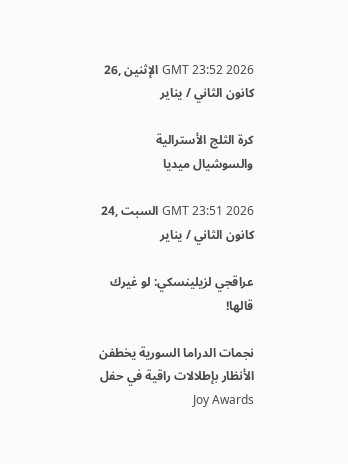GMT 23:52 2026 الإثنين ,26 كانون الثاني / يناير

كرة الثلج الأسترالية والسوشيال ميديا

GMT 23:51 2026 السبت ,24 كانون الثاني / يناير

عراقجي لزيلينسكي: لو غيرك قالها!

نجمات الدراما السورية يخطفن الأنظار بإطلالات راقية في حفل Joy Awards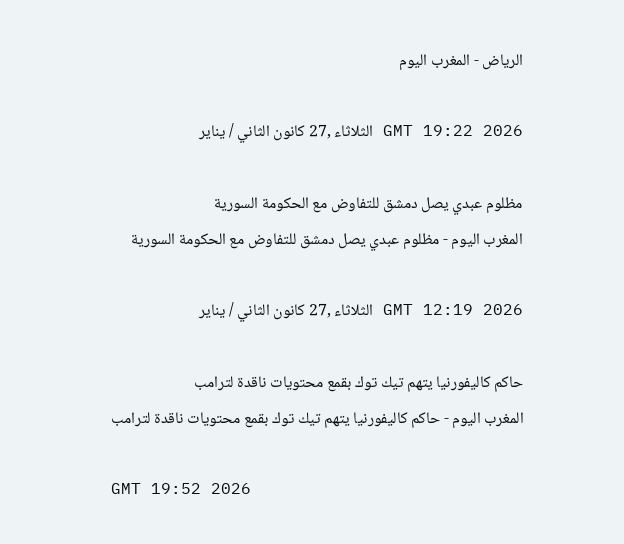الرياض - المغرب اليوم

GMT 19:22 2026 الثلاثاء ,27 كانون الثاني / يناير

مظلوم عبدي يصل دمشق للتفاوض مع الحكومة السورية
المغرب اليوم - مظلوم عبدي يصل دمشق للتفاوض مع الحكومة السورية

GMT 12:19 2026 الثلاثاء ,27 كانون الثاني / يناير

حاكم كاليفورنيا يتهم تيك توك بقمع محتويات ناقدة لترامب
المغرب اليوم - حاكم كاليفورنيا يتهم تيك توك بقمع محتويات ناقدة لترامب

GMT 19:52 2026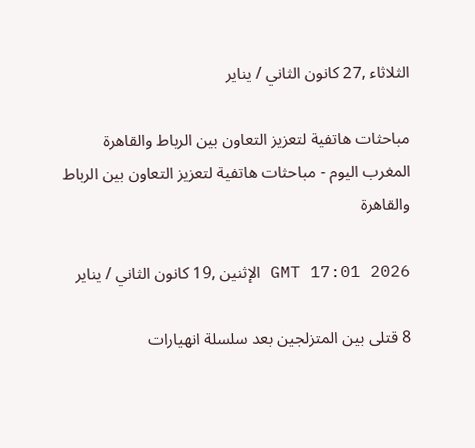الثلاثاء ,27 كانون الثاني / يناير

مباحثات هاتفية لتعزيز التعاون بين الرباط والقاهرة
المغرب اليوم - مباحثات هاتفية لتعزيز التعاون بين الرباط والقاهرة

GMT 17:01 2026 الإثنين ,19 كانون الثاني / يناير

8 قتلى بين المتزلجين بعد سلسلة انهيارات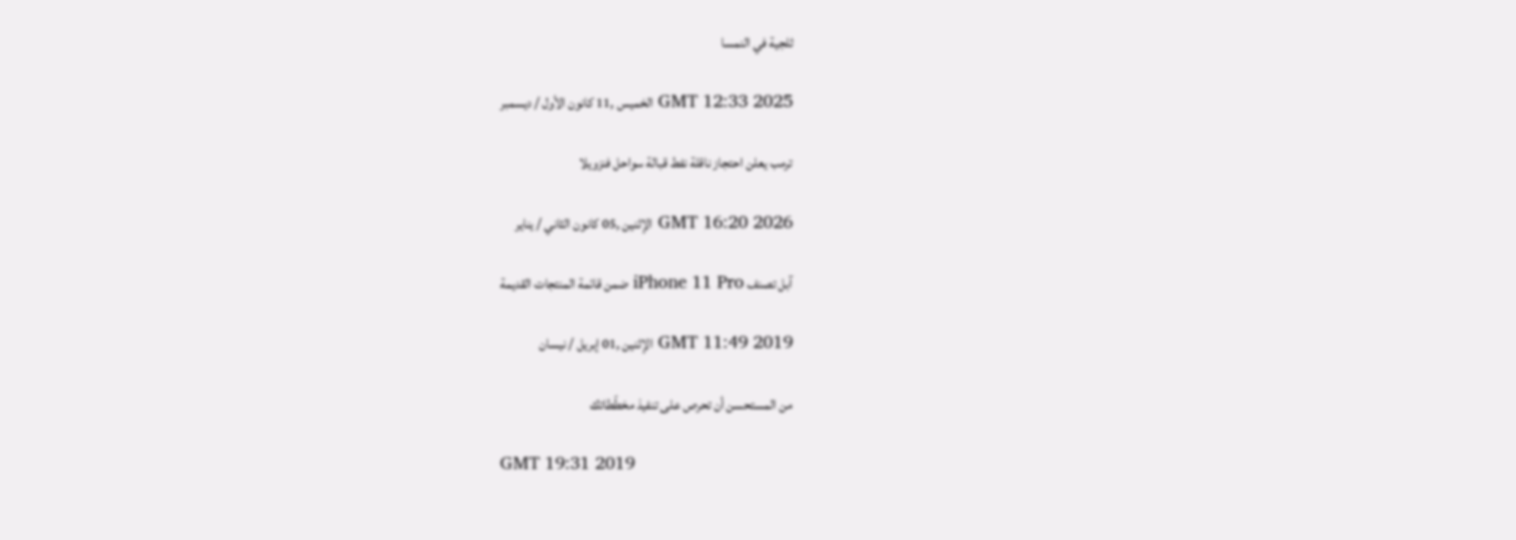ثلجية في النمسا

GMT 12:33 2025 الخميس ,11 كانون الأول / ديسمبر

ترمب يعلن احتجاز ناقلة نفط قبالة سواحل فنزويلا

GMT 16:20 2026 الإثنين ,05 كانون الثاني / يناير

آبل تصنف iPhone 11 Pro ضمن قائمة المنتجات القديمة

GMT 11:49 2019 الإثنين ,01 إبريل / نيسان

من المستحسن أن تحرص على تنفيذ مخطّطاتك

GMT 19:31 2019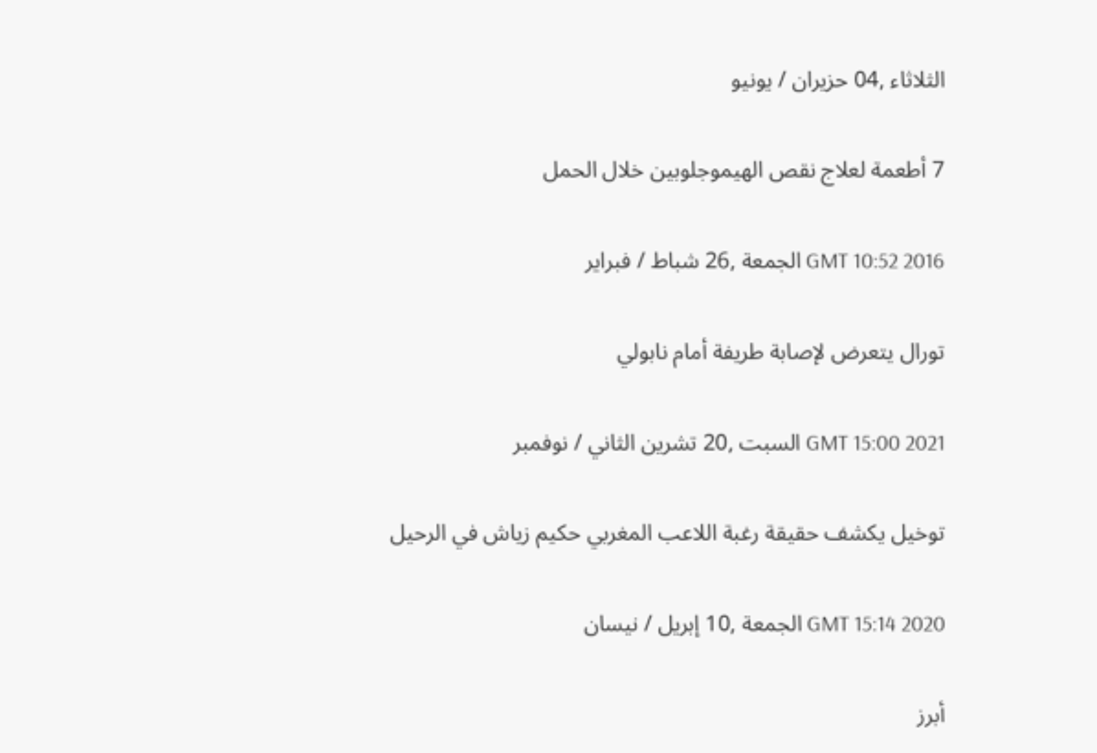الثلاثاء ,04 حزيران / يونيو

7 أطعمة لعلاج نقص الهيموجلوبين خلال الحمل

GMT 10:52 2016 الجمعة ,26 شباط / فبراير

تورال يتعرض لإصابة طريفة أمام نابولي

GMT 15:00 2021 السبت ,20 تشرين الثاني / نوفمبر

توخيل يكشف حقيقة رغبة اللاعب المغربي حكيم زياش في الرحيل

GMT 15:14 2020 الجمعة ,10 إبريل / نيسان

أبرز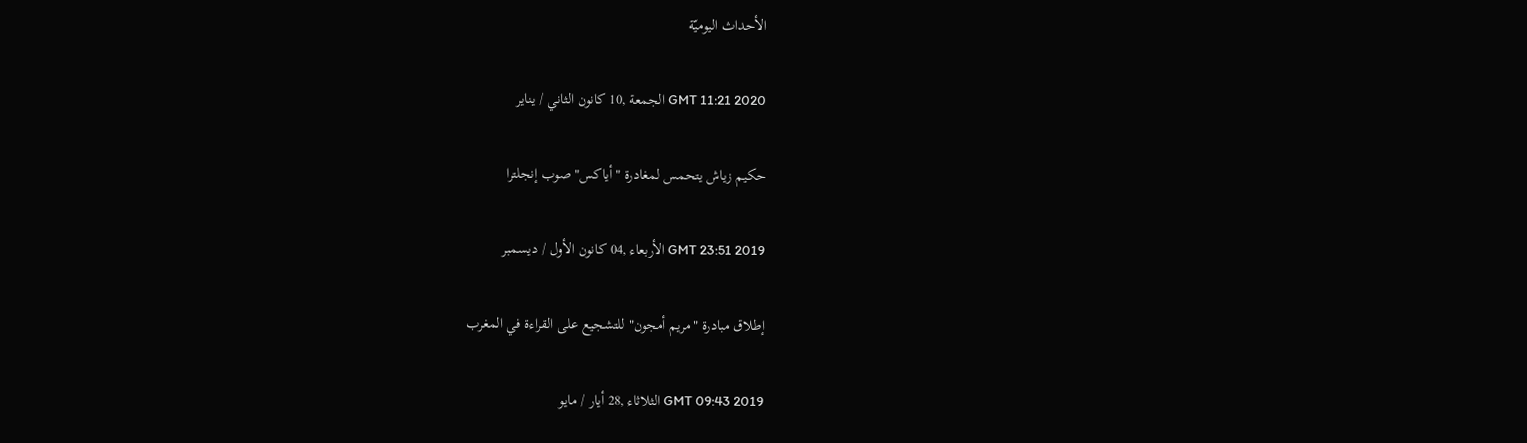الأحداث اليوميّة

GMT 11:21 2020 الجمعة ,10 كانون الثاني / يناير

حكيم زياش يتحمس لمغادرة "أياكس" صوب إنجلترا

GMT 23:51 2019 الأربعاء ,04 كانون الأول / ديسمبر

إطلاق مبادرة "مريم أمجون" للتشجيع على القراءة في المغرب

GMT 09:43 2019 الثلاثاء ,28 أيار / مايو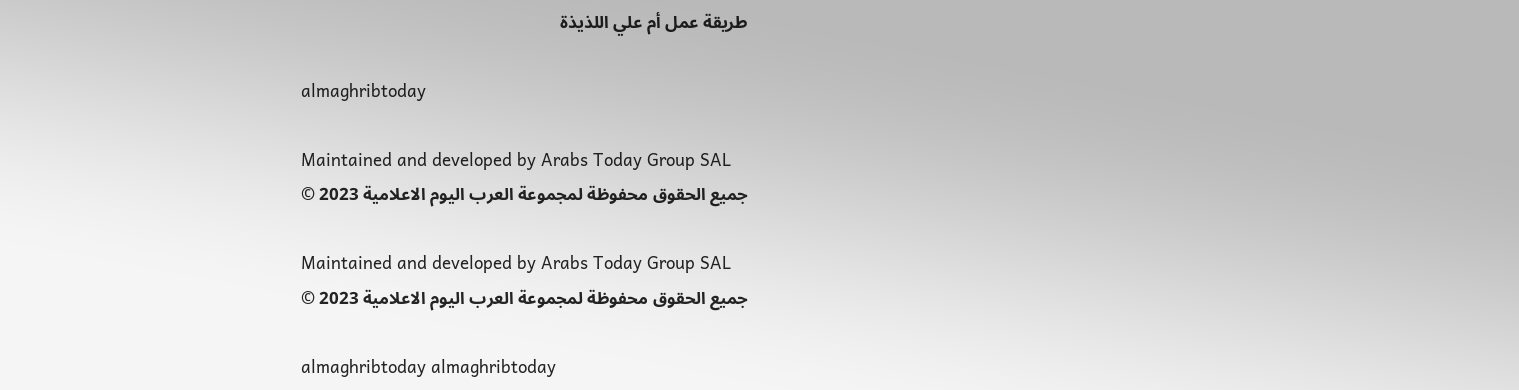طريقة عمل أم علي اللذيذة

almaghribtoday

Maintained and developed by Arabs Today Group SAL
جميع الحقوق محفوظة لمجموعة العرب اليوم الاعلامية 2023 ©

Maintained and developed by Arabs Today Group SAL
جميع الحقوق محفوظة لمجموعة العرب اليوم الاعلامية 2023 ©

almaghribtoday almaghribtoday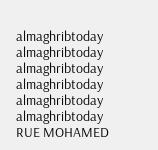almaghribtoday almaghribtoday
almaghribtoday almaghribtoday almaghribtoday
almaghribtoday
RUE MOHAMED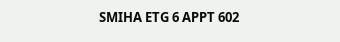SMIHA ETG 6 APPT 602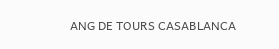ANG DE TOURS CASABLANCA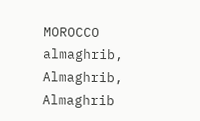MOROCCO
almaghrib, Almaghrib, Almaghrib